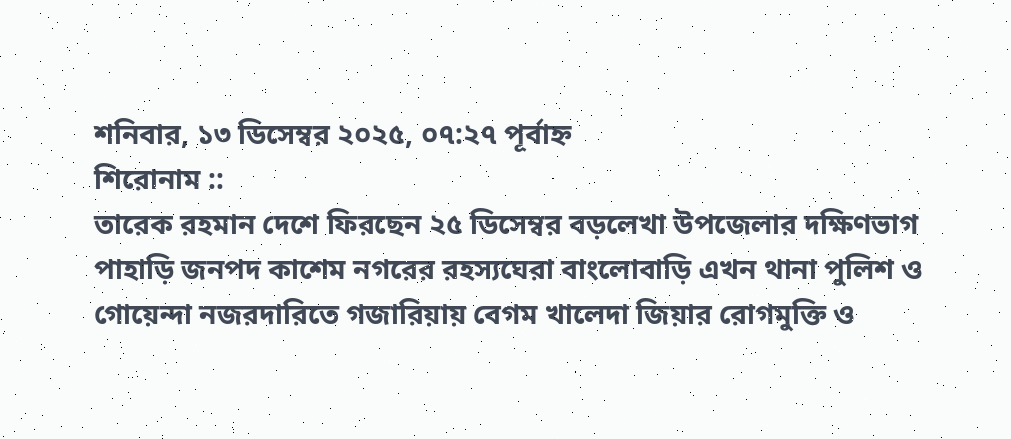শনিবার, ১৩ ডিসেম্বর ২০২৫, ০৭:২৭ পূর্বাহ্ন
শিরোনাম ::
তারেক রহমান দেশে ফিরছেন ২৫ ডিসেম্বর বড়লেখা উপজেলার দক্ষিণভাগ পাহাড়ি জনপদ কাশেম নগরের রহস্যঘেরা বাংলোবাড়ি এখন থানা পুলিশ ও গোয়েন্দা নজরদারিতে গজারিয়ায় বেগম খালেদা জিয়ার রোগমুক্তি ও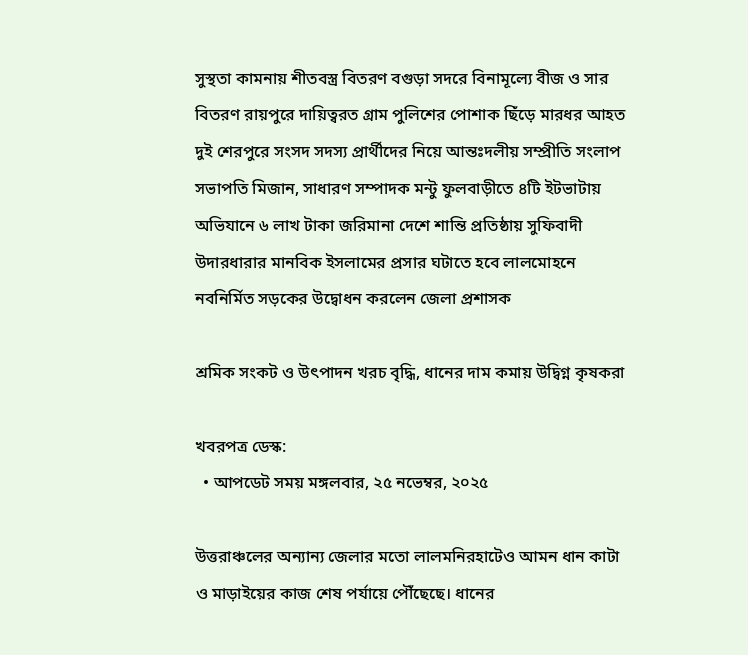সুস্থতা কামনায় শীতবস্ত্র বিতরণ বগুড়া সদরে বিনামূল্যে বীজ ও সার বিতরণ রায়পুরে দায়িত্বরত গ্রাম পুলিশের পোশাক ছিঁড়ে মারধর আহত দুই শেরপুরে সংসদ সদস্য প্রার্থীদের নিয়ে আন্তঃদলীয় সম্প্রীতি সংলাপ সভাপতি মিজান, সাধারণ সম্পাদক মন্টু ফুলবাড়ীতে ৪টি ইটভাটায় অভিযানে ৬ লাখ টাকা জরিমানা দেশে শান্তি প্রতিষ্ঠায় সুফিবাদী উদারধারার মানবিক ইসলামের প্রসার ঘটাতে হবে লালমোহনে নবনির্মিত সড়কের উদ্বোধন করলেন জেলা প্রশাসক

শ্রমিক সংকট ও উৎপাদন খরচ বৃদ্ধি, ধানের দাম কমায় উদ্বিগ্ন কৃষকরা

খবরপত্র ডেস্ক:
  • আপডেট সময় মঙ্গলবার, ২৫ নভেম্বর, ২০২৫

উত্তরাঞ্চলের অন্যান্য জেলার মতো লালমনিরহাটেও আমন ধান কাটা ও মাড়াইয়ের কাজ শেষ পর্যায়ে পৌঁছেছে। ধানের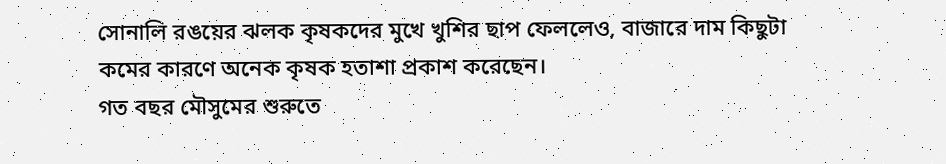সোনালি রঙয়ের ঝলক কৃষকদের মুখে খুশির ছাপ ফেললেও, বাজারে দাম কিছুটা কমের কারণে অনেক কৃষক হতাশা প্রকাশ করেছেন।
গত বছর মৌসুমের শুরুতে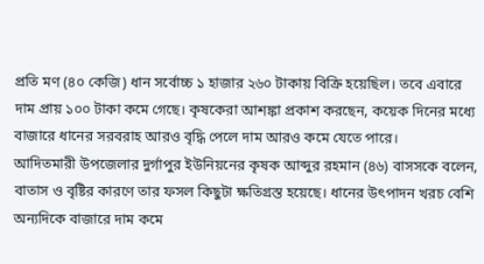প্রতি মণ (৪০ কেজি) ধান সর্বোচ্চ ১ হাজার ২৬০ টাকায় বিক্রি হয়েছিল। তবে এবারে দাম প্রায় ১০০ টাকা কমে গেছে। কৃষকেরা আশঙ্কা প্রকাশ করছেন, কয়েক দিনের মধ্যে বাজারে ধানের সরবরাহ আরও বৃদ্ধি পেলে দাম আরও কমে যেতে পারে।
আদিতমারী উপজেলার দুর্গাপুর ইউনিয়নের কৃষক আব্দুর রহমান (৪৬) বাসসকে বলেন, বাতাস ও বৃষ্টির কারণে তার ফসল কিছুটা ক্ষতিগ্রস্ত হয়েছে। ধানের উৎপাদন খরচ বেশি অন্যদিকে বাজারে দাম কমে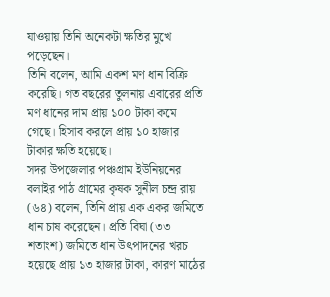যাওয়ায় তিনি অনেকটা ক্ষতির মুখে পড়েছেন।
তিনি বলেন, আমি একশ মণ ধান বিক্রি করেছি। গত বছরের তুলনায় এবারের প্রতি মণ ধানের দাম প্রায় ১০০ টাকা কমে গেছে। হিসাব করলে প্রায় ১০ হাজার টাকার ক্ষতি হয়েছে।
সদর উপজেলার পঞ্চগ্রাম ইউনিয়নের বলাইর পাঠ গ্রামের কৃষক সুনীল চন্দ্র রায় (৬৪) বলেন, তিনি প্রায় এক একর জমিতে ধান চাষ করেছেন। প্রতি বিঘা (৩৩ শতাংশ) জমিতে ধান উৎপাদনের খরচ হয়েছে প্রায় ১৩ হাজার টাকা, কারণ মাঠের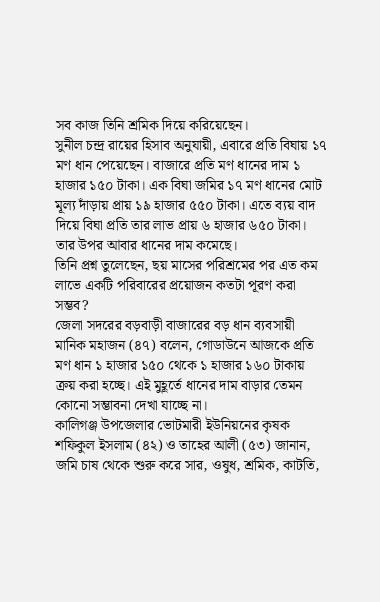সব কাজ তিনি শ্রমিক দিয়ে করিয়েছেন।
সুনীল চন্দ্র রায়ের হিসাব অনুযায়ী, এবারে প্রতি বিঘায় ১৭ মণ ধান পেয়েছেন। বাজারে প্রতি মণ ধানের দাম ১ হাজার ১৫০ টাকা। এক বিঘা জমির ১৭ মণ ধানের মোট মূল্য দাঁড়ায় প্রায় ১৯ হাজার ৫৫০ টাকা। এতে ব্যয় বাদ দিয়ে বিঘা প্রতি তার লাভ প্রায় ৬ হাজার ৬৫০ টাকা। তার উপর আবার ধানের দাম কমেছে।
তিনি প্রশ্ন তুলেছেন, ছয় মাসের পরিশ্রমের পর এত কম লাভে একটি পরিবারের প্রয়োজন কতটা পূরণ করা সম্ভব?
জেলা সদরের বড়বাড়ী বাজারের বড় ধান ব্যবসায়ী মানিক মহাজন (৪৭) বলেন, গোডাউনে আজকে প্রতি মণ ধান ১ হাজার ১৫০ থেকে ১ হাজার ১৬০ টাকায় ক্রয় করা হচ্ছে। এই মুহূর্তে ধানের দাম বাড়ার তেমন কোনো সম্ভাবনা দেখা যাচ্ছে না।
কালিগঞ্জ উপজেলার ভোটমারী ইউনিয়নের কৃষক শফিকুল ইসলাম (৪২) ও তাহের আলী (৫৩) জানান, জমি চাষ থেকে শুরু করে সার, ওষুধ, শ্রমিক, কাটতি,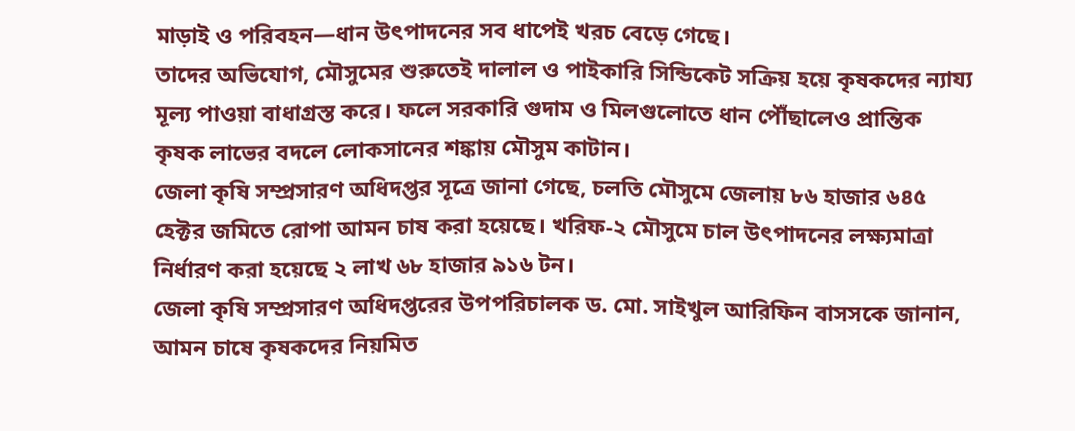মাড়াই ও পরিবহন—ধান উৎপাদনের সব ধাপেই খরচ বেড়ে গেছে।
তাদের অভিযোগ, মৌসুমের শুরুতেই দালাল ও পাইকারি সিন্ডিকেট সক্রিয় হয়ে কৃষকদের ন্যায্য মূল্য পাওয়া বাধাগ্রস্ত করে। ফলে সরকারি গুদাম ও মিলগুলোতে ধান পৌঁছালেও প্রান্তিক কৃষক লাভের বদলে লোকসানের শঙ্কায় মৌসুম কাটান।
জেলা কৃষি সম্প্রসারণ অধিদপ্তর সূত্রে জানা গেছে, চলতি মৌসুমে জেলায় ৮৬ হাজার ৬৪৫ হেক্টর জমিতে রোপা আমন চাষ করা হয়েছে। খরিফ-২ মৌসুমে চাল উৎপাদনের লক্ষ্যমাত্রা নির্ধারণ করা হয়েছে ২ লাখ ৬৮ হাজার ৯১৬ টন।
জেলা কৃষি সম্প্রসারণ অধিদপ্তরের উপপরিচালক ড. মো. সাইখুল আরিফিন বাসসকে জানান, আমন চাষে কৃষকদের নিয়মিত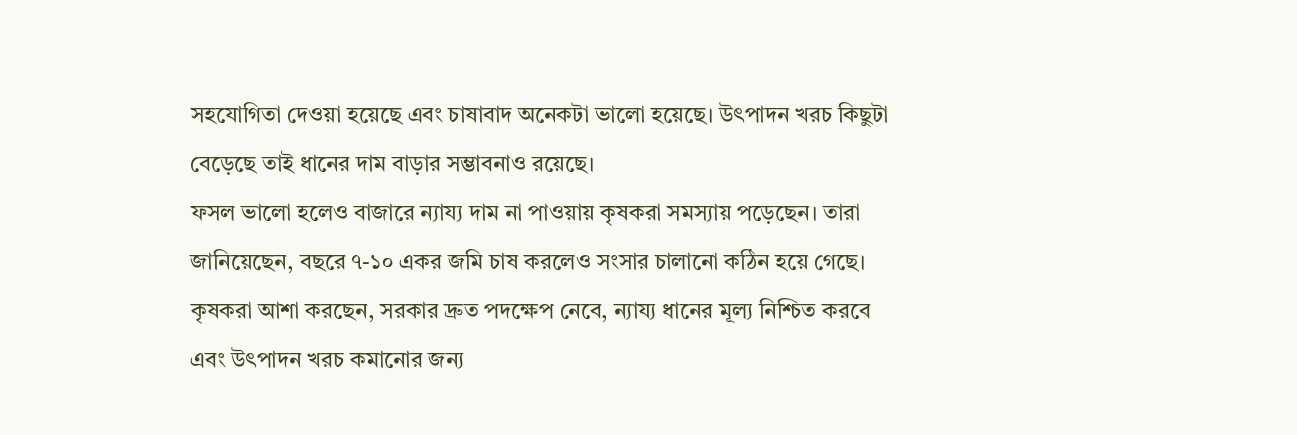সহযোগিতা দেওয়া হয়েছে এবং চাষাবাদ অনেকটা ভালো হয়েছে। উৎপাদন খরচ কিছুটা বেড়েছে তাই ধানের দাম বাড়ার সম্ভাবনাও রয়েছে।
ফসল ভালো হলেও বাজারে ন্যায্য দাম না পাওয়ায় কৃষকরা সমস্যায় পড়েছেন। তারা জানিয়েছেন, বছরে ৭-১০ একর জমি চাষ করলেও সংসার চালানো কঠিন হয়ে গেছে। কৃষকরা আশা করছেন, সরকার দ্রুত পদক্ষেপ নেবে, ন্যায্য ধানের মূল্য নিশ্চিত করবে এবং উৎপাদন খরচ কমানোর জন্য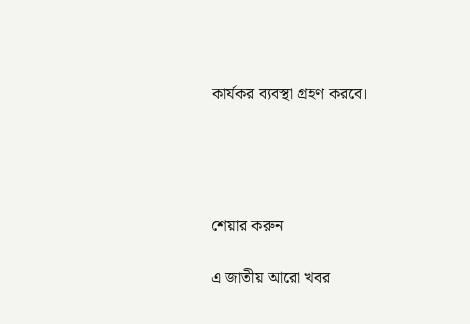কার্যকর ব্যবস্থা গ্রহণ করবে।




শেয়ার করুন

এ জাতীয় আরো খবর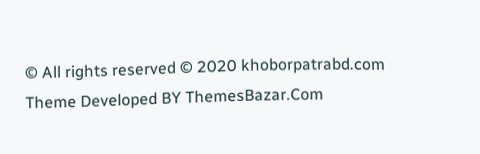© All rights reserved © 2020 khoborpatrabd.com
Theme Developed BY ThemesBazar.Com